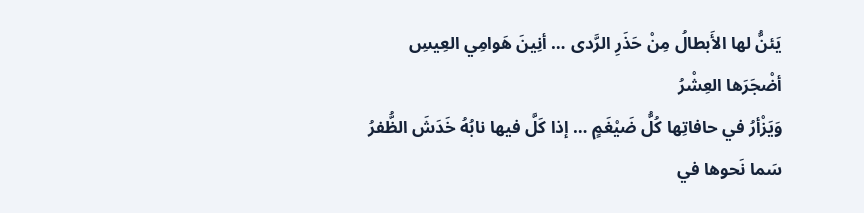يَئنُّ لها الأَبطالُ مِنْ حَذَرِ الرَّدى … أنِينَ هَوامِي العِيسِ أضْجَرَها العِشْرُ
وَيَزْأرُ في حافاتِها كُلُّ ضَيْغَمٍ … إذا كَلَّ فيها نابُهُ خَدَشَ الظُّفرُ
سَما نَحوها في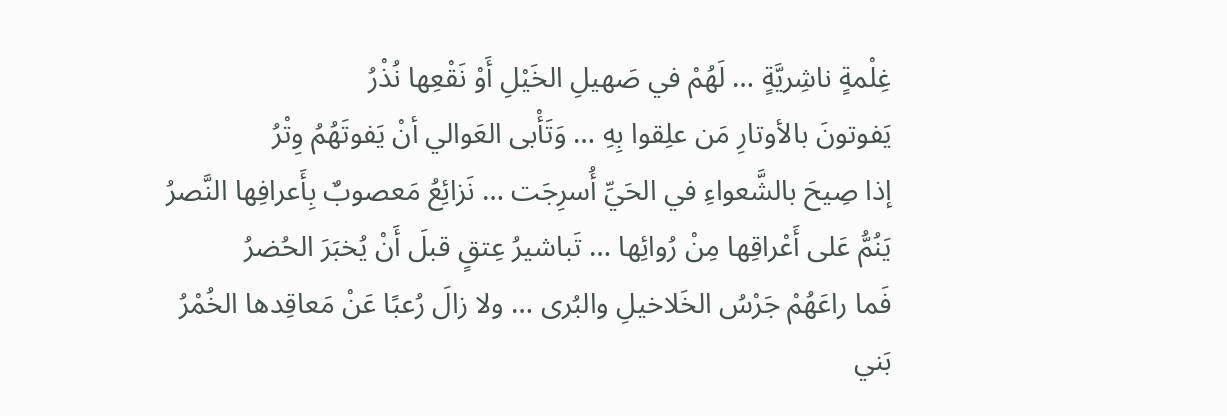غِلْمةٍ ناشِريَّةٍ … لَهُمْ في صَهيلِ الخَيْلِ أَوْ نَقْعِها نُذْرُ
يَفوتونَ بالأوتارِ مَن علِقوا بِهِ … وَتَأْبى العَوالي أنْ يَفوتَهُمُ وِتْرُ
إذا صِيحَ بالشَّعواءِ في الحَيِّ أُسرِجَت … نَزائِعُ مَعصوبٌ بِأَعرافِها النَّصرُ
يَنُمُّ عَلى أَعْراقِها مِنْ رُوائِها … تَباشيرُ عِتقٍ قبلَ أَنْ يُخبَرَ الحُضرُ
فَما راعَهُمْ جَرْسُ الخَلاخيلِ والبُرى … ولا زالَ رُعبًا عَنْ مَعاقِدها الخُمْرُ
بَني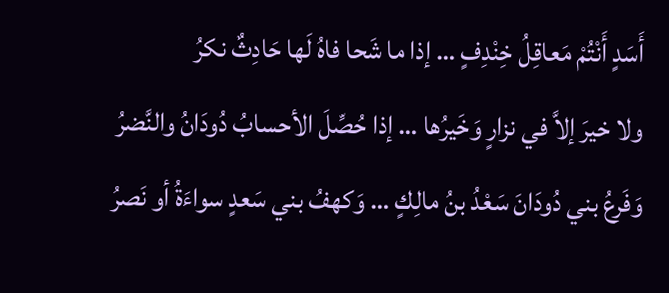أَسَدٍ أَنْتُمْ مَعاقِلُ خِنْدِفٍ … إذا ما شَحا فاهُ لَها حَادِثٌ نكرُ
ولا خيرَ إلاَّ في نزارٍ وَخَيرُها … إذا حُصِّلَ الأحسابُ دُودَانُ والنَّضرُ
وَفَرعُ بني دُودَانَ سَعْدُ بنُ مالِكٍ … وَكهفُ بني سَعدٍ سواءَةُ أو نَصرُ